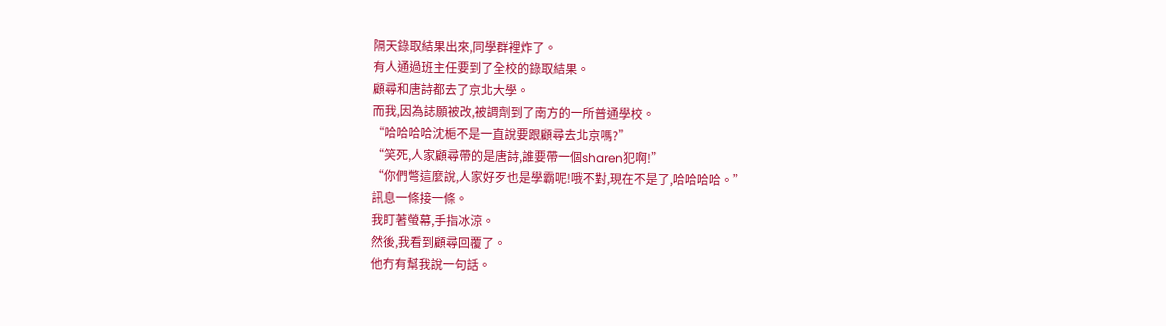隔天錄取結果出來,同學群裡炸了。
有人通過班主任要到了全校的錄取結果。
顧尋和唐詩都去了京北大學。
而我,因為誌願被改,被調劑到了南方的一所普通學校。
“哈哈哈哈沈梔不是一直說要跟顧尋去北京嗎?”
“笑死,人家顧尋帶的是唐詩,誰要帶一個sharen犯啊!”
“你們彆這麼說,人家好歹也是學霸呢!哦不對,現在不是了,哈哈哈哈。”
訊息一條接一條。
我盯著螢幕,手指冰涼。
然後,我看到顧尋回覆了。
他冇有幫我說一句話。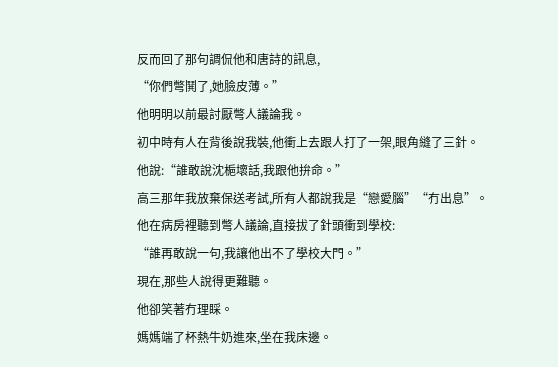反而回了那句調侃他和唐詩的訊息,
“你們彆鬨了,她臉皮薄。”
他明明以前最討厭彆人議論我。
初中時有人在背後說我裝,他衝上去跟人打了一架,眼角縫了三針。
他說:“誰敢說沈梔壞話,我跟他拚命。”
高三那年我放棄保送考試,所有人都說我是“戀愛腦”“冇出息”。
他在病房裡聽到彆人議論,直接拔了針頭衝到學校:
“誰再敢說一句,我讓他出不了學校大門。”
現在,那些人說得更難聽。
他卻笑著冇理睬。
媽媽端了杯熱牛奶進來,坐在我床邊。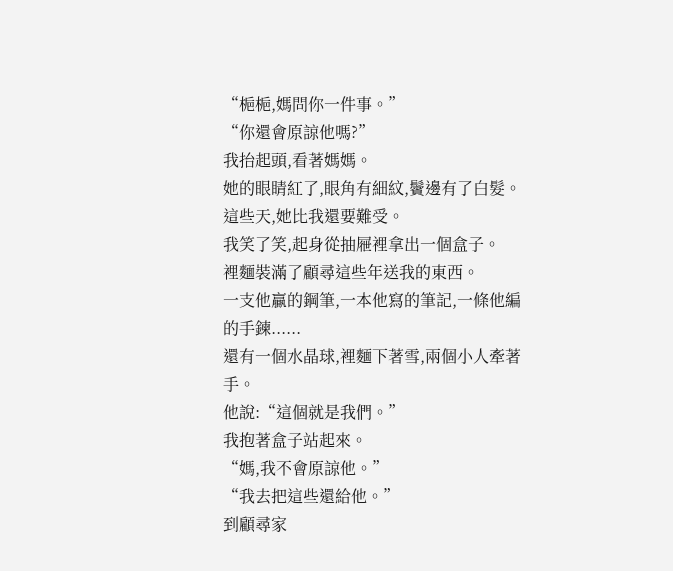“梔梔,媽問你一件事。”
“你還會原諒他嗎?”
我抬起頭,看著媽媽。
她的眼睛紅了,眼角有細紋,鬢邊有了白髮。
這些天,她比我還要難受。
我笑了笑,起身從抽屜裡拿出一個盒子。
裡麵裝滿了顧尋這些年送我的東西。
一支他贏的鋼筆,一本他寫的筆記,一條他編的手鍊......
還有一個水晶球,裡麵下著雪,兩個小人牽著手。
他說:“這個就是我們。”
我抱著盒子站起來。
“媽,我不會原諒他。”
“我去把這些還給他。”
到顧尋家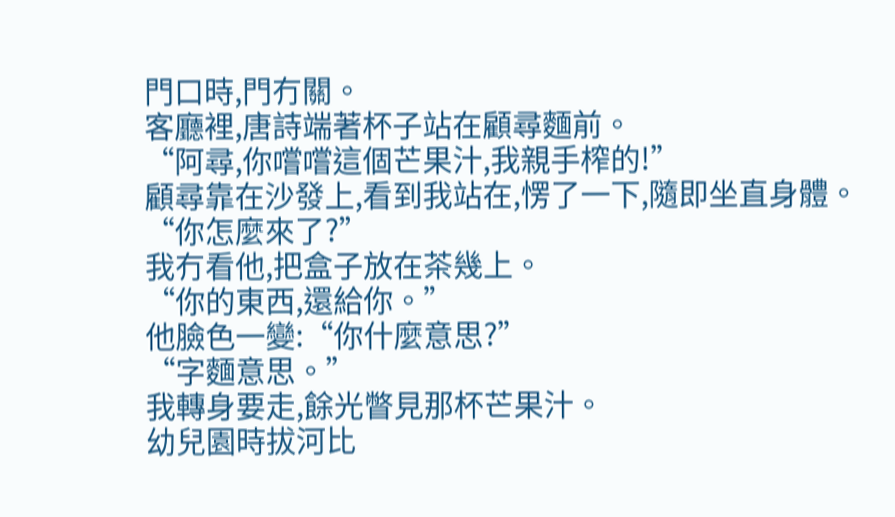門口時,門冇關。
客廳裡,唐詩端著杯子站在顧尋麵前。
“阿尋,你嚐嚐這個芒果汁,我親手榨的!”
顧尋靠在沙發上,看到我站在,愣了一下,隨即坐直身體。
“你怎麼來了?”
我冇看他,把盒子放在茶幾上。
“你的東西,還給你。”
他臉色一變:“你什麼意思?”
“字麵意思。”
我轉身要走,餘光瞥見那杯芒果汁。
幼兒園時拔河比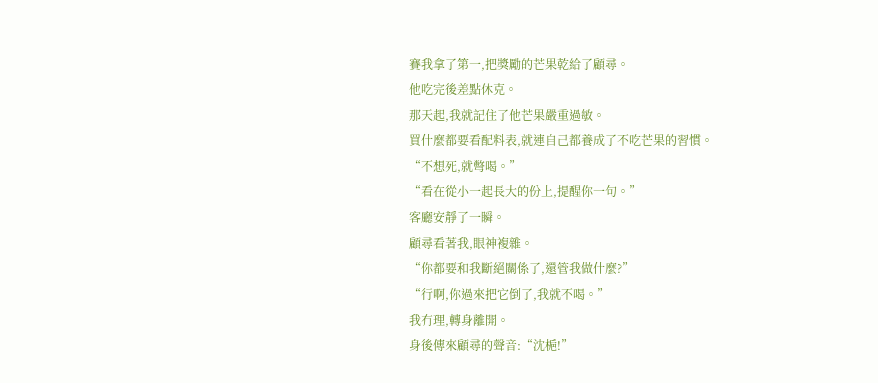賽我拿了第一,把獎勵的芒果乾給了顧尋。
他吃完後差點休克。
那天起,我就記住了他芒果嚴重過敏。
買什麼都要看配料表,就連自己都養成了不吃芒果的習慣。
“不想死,就彆喝。”
“看在從小一起長大的份上,提醒你一句。”
客廳安靜了一瞬。
顧尋看著我,眼神複雜。
“你都要和我斷絕關係了,還管我做什麼?”
“行啊,你過來把它倒了,我就不喝。”
我冇理,轉身離開。
身後傳來顧尋的聲音:“沈梔!”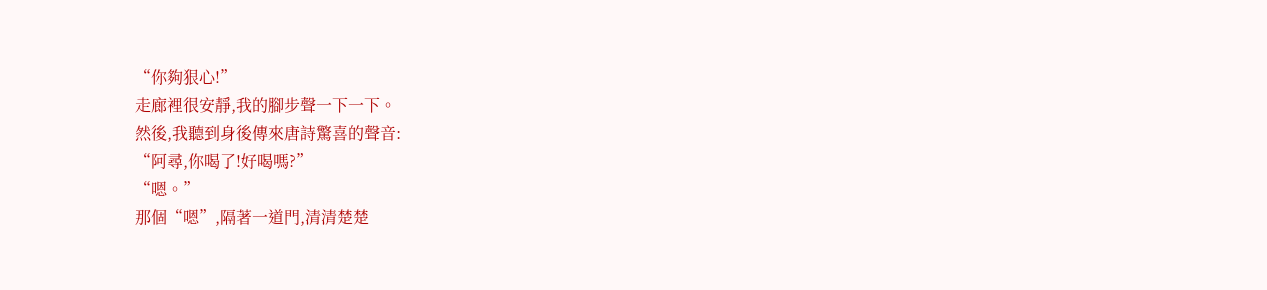“你夠狠心!”
走廊裡很安靜,我的腳步聲一下一下。
然後,我聽到身後傳來唐詩驚喜的聲音:
“阿尋,你喝了!好喝嗎?”
“嗯。”
那個“嗯”,隔著一道門,清清楚楚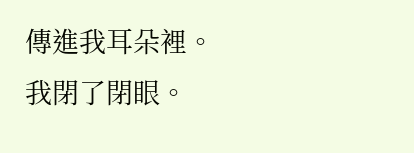傳進我耳朵裡。
我閉了閉眼。